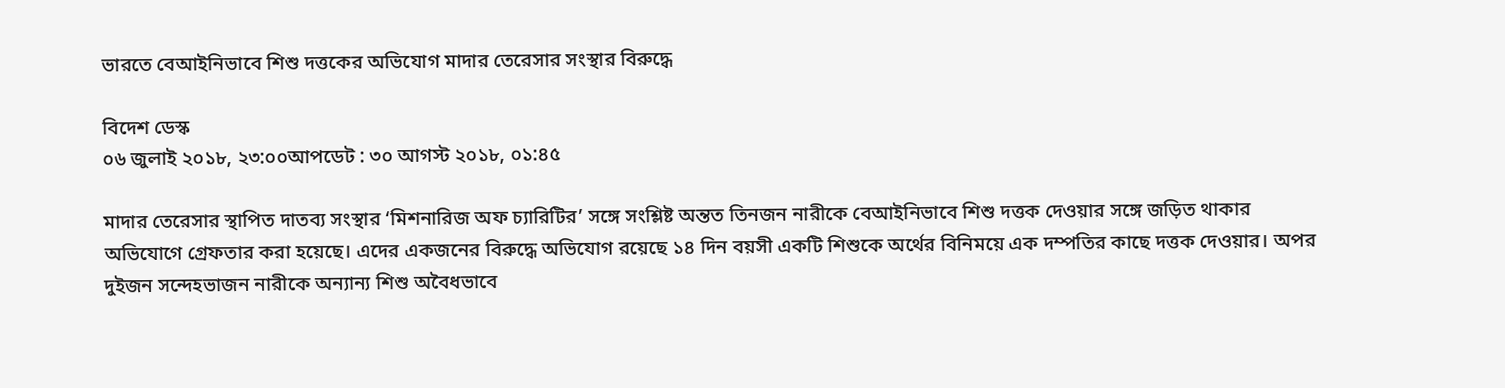ভারতে বেআইনিভাবে শিশু দত্তকের অভিযোগ মাদার তেরেসার সংস্থার বিরুদ্ধে

বিদেশ ডেস্ক
০৬ জুলাই ২০১৮, ২৩:০০আপডেট : ৩০ আগস্ট ২০১৮, ০১:৪৫

মাদার তেরেসার স্থাপিত দাতব্য সংস্থার ‘মিশনারিজ অফ চ্যারিটির’ সঙ্গে সংশ্লিষ্ট অন্তত তিনজন নারীকে বেআইনিভাবে শিশু দত্তক দেওয়ার সঙ্গে জড়িত থাকার অভিযোগে গ্রেফতার করা হয়েছে। এদের একজনের বিরুদ্ধে অভিযোগ রয়েছে ১৪ দিন বয়সী একটি শিশুকে অর্থের বিনিময়ে এক দম্পতির কাছে দত্তক দেওয়ার। অপর দুইজন সন্দেহভাজন নারীকে অন্যান্য শিশু অবৈধভাবে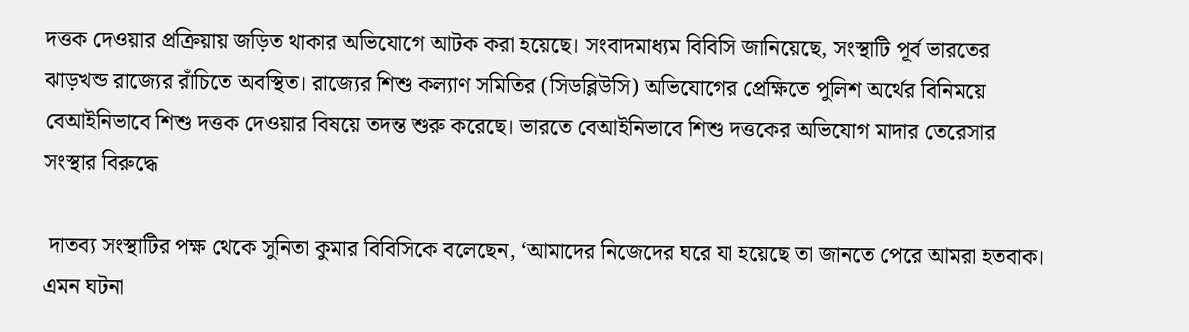দত্তক দেওয়ার প্রক্রিয়ায় জড়িত থাকার অভিযোগে আটক করা হয়েছে। সংবাদমাধ্যম বিবিসি জানিয়েছে, সংস্থাটি পূর্ব ভারতের ঝাড়খন্ড রাজ্যের রাঁচিতে অবস্থিত। রাজ্যের শিশু কল্যাণ সমিতির (সিডব্লিউসি) অভিযোগের প্রেক্ষিতে পুলিশ অর্থের বিনিময়ে বেআইনিভাবে শিশু দত্তক দেওয়ার বিষয়ে তদন্ত শুরু করেছে। ভারতে বেআইনিভাবে শিশু দত্তকের অভিযোগ মাদার তেরেসার সংস্থার বিরুদ্ধে

 দাতব্য সংস্থাটির পক্ষ থেকে সুনিতা কুমার বিবিসিকে বলেছেন, ‘আমাদের নিজেদের ঘরে যা হয়েছে তা জানতে পেরে আমরা হতবাক। এমন ঘটনা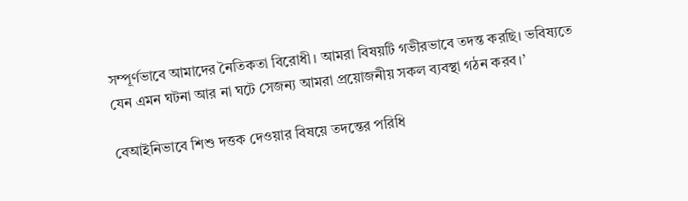সম্পূর্ণভাবে আমাদের নৈতিকতা বিরোধী। আমরা বিষয়টি গভীরভাবে তদন্ত করছি। ভবিষ্যতে যেন এমন ঘটনা আর না ঘটে সেজন্য আমরা প্রয়োজনীয় সকল ব্যবস্থা গঠন করব।’

বেআইনিভাবে শিশু দত্তক দেওয়ার বিষয়ে তদন্তের পরিধি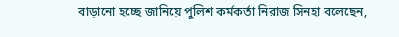বাড়ানো হচ্ছে জানিয়ে পুলিশ কর্মকর্তা নিরাজ সিনহা বলেছেন,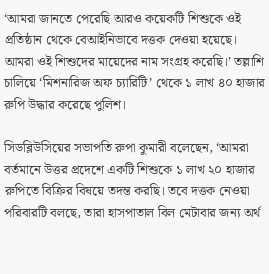‘আমরা জানতে পেরেছি আরও কয়েকটি শিশুকে ওই প্রতিষ্ঠান থেকে বেআইনিভাবে দত্তক দেওয়া হয়েছে। আমরা ওই শিশুদের মায়েদের নাম সংগ্রহ করেছি।’ তল্লাশি চালিয়ে ‘মিশনারিজ অফ চ্যারিটি’ থেকে ১ লাখ ৪০ হাজার রুপি উদ্ধার করেছে পুলিশ।

সিডব্লিউসিয়ের সভাপতি রুপা কুমারী বলেছেন, ‘আমরা বর্তমানে উত্তর প্রদেশে একটি শিশুকে ১ লাখ ২০ হাজার রুপিতে বিক্রির বিষয়ে তদন্ত করছি। তবে দত্তক নেওয়া পরিবারটি বলছে, তারা হাসপাতাল বিল মেটাবার জন্য অর্থ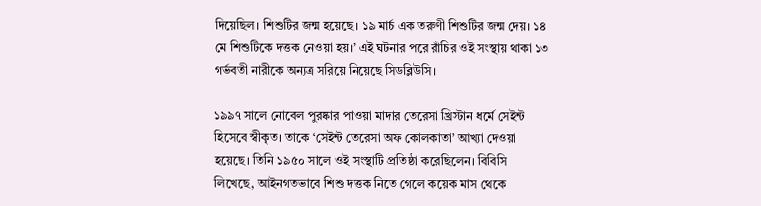দিয়েছিল। শিশুটির জন্ম হয়েছে। ১৯ মার্চ এক তরুণী শিশুটির জন্ম দেয়। ১৪ মে শিশুটিকে দত্তক নেওয়া হয়।’ এই ঘটনার পরে রাঁচির ওই সংস্থায় থাকা ১৩ গর্ভবতী নারীকে অন্যত্র সরিয়ে নিয়েছে সিডব্লিউসি।

১৯৯৭ সালে নোবেল পুরষ্কার পাওয়া মাদার তেরেসা খ্রিস্টান ধর্মে সেইন্ট হিসেবে স্বীকৃত। তাকে ‘সেইন্ট তেরেসা অফ কোলকাতা’ আখ্যা দেওয়া হয়েছে। তিনি ১৯৫০ সালে ওই সংস্থাটি প্রতিষ্ঠা করেছিলেন। বিবিসি লিখেছে, আইনগতভাবে শিশু দত্তক নিতে গেলে কয়েক মাস থেকে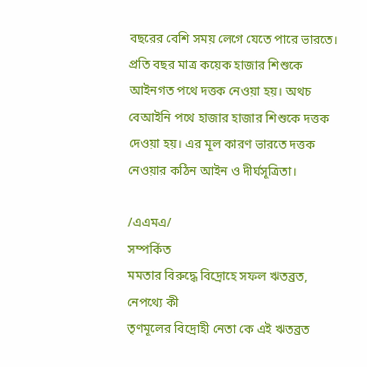বছরের বেশি সময় লেগে যেতে পারে ভারতে। প্রতি বছর মাত্র কয়েক হাজার শিশুকে আইনগত পথে দত্তক নেওয়া হয়। অথচ বেআইনি পথে হাজার হাজার শিশুকে দত্তক দেওয়া হয়। এর মূল কারণ ভারতে দত্তক নেওয়ার কঠিন আইন ও দীর্ঘসূত্রিতা।

/এএমএ/
সম্পর্কিত
মমতার বিরুদ্ধে বিদ্রোহে সফল ঋতব্রত, নেপথ্যে কী
তৃণমূলের বিদ্রোহী নেতা কে এই ঋতব্রত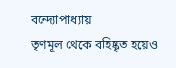বন্দ্যোপাধ্যায়
তৃণমূল থেকে বহিষ্কৃত হয়েও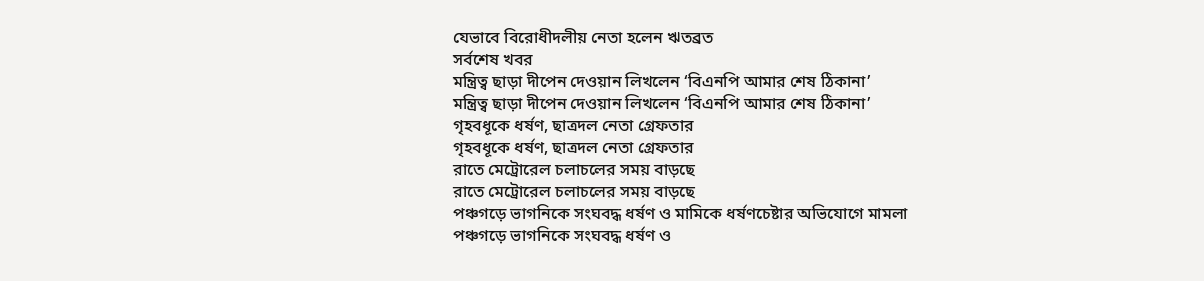যেভাবে বিরোধীদলীয় নেতা হলেন ঋতব্রত
সর্বশেষ খবর
মন্ত্রিত্ব ছাড়া দীপেন দেওয়ান লিখলেন ‘বিএনপি আমার শেষ ঠিকানা’
মন্ত্রিত্ব ছাড়া দীপেন দেওয়ান লিখলেন ‘বিএনপি আমার শেষ ঠিকানা’
গৃহবধূকে ধর্ষণ, ছাত্রদল নেতা গ্রেফতার
গৃহবধূকে ধর্ষণ, ছাত্রদল নেতা গ্রেফতার
রাতে মেট্রোরেল চলাচলের সময় বাড়ছে
রাতে মেট্রোরেল চলাচলের সময় বাড়ছে
পঞ্চগড়ে ভাগনিকে সংঘবদ্ধ ধর্ষণ ও মামিকে ধর্ষণচেষ্টার অভিযোগে মামলা
পঞ্চগড়ে ভাগনিকে সংঘবদ্ধ ধর্ষণ ও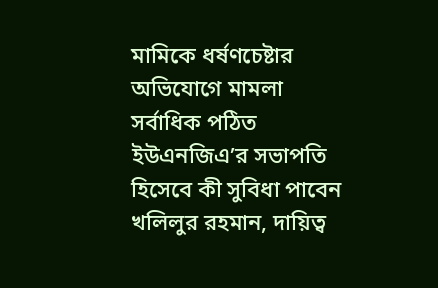মামিকে ধর্ষণচেষ্টার অভিযোগে মামলা
সর্বাধিক পঠিত
ইউএনজিএ’র সভাপতি হিসেবে কী সুবিধা পাবেন খলিলুর রহমান, দায়িত্ব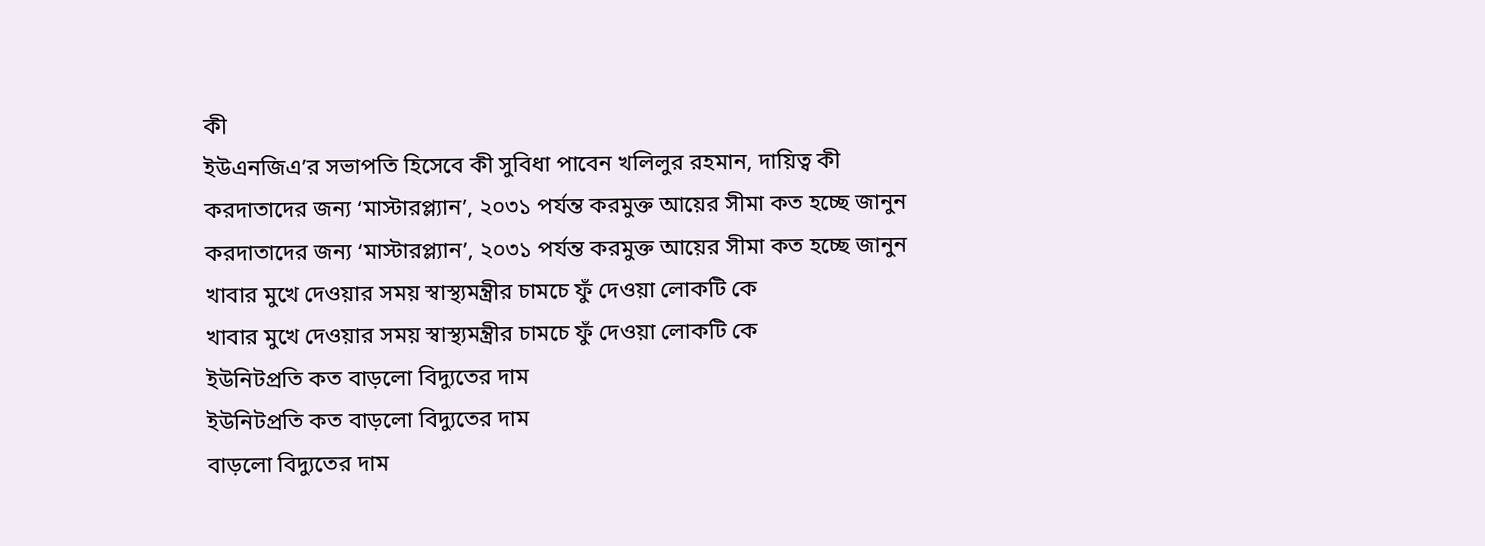কী
ইউএনজিএ’র সভাপতি হিসেবে কী সুবিধা পাবেন খলিলুর রহমান, দায়িত্ব কী
করদাতাদের জন্য ‘মাস্টারপ্ল্যান’, ২০৩১ পর্যন্ত করমুক্ত আয়ের সীমা কত হচ্ছে জানুন
করদাতাদের জন্য ‘মাস্টারপ্ল্যান’, ২০৩১ পর্যন্ত করমুক্ত আয়ের সীমা কত হচ্ছে জানুন
খাবার মুখে দেওয়ার সময় স্বাস্থ্যমন্ত্রীর চামচে ফুঁ দেওয়া লোকটি কে
খাবার মুখে দেওয়ার সময় স্বাস্থ্যমন্ত্রীর চামচে ফুঁ দেওয়া লোকটি কে
ইউনিটপ্রতি কত বাড়লো বিদ্যুতের দাম
ইউনিটপ্রতি কত বাড়লো বিদ্যুতের দাম
বাড়লো বিদ্যুতের দাম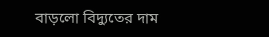বাড়লো বিদ্যুতের দাম